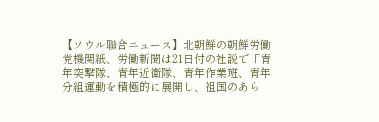【ソウル聯合ニュース】北朝鮮の朝鮮労働党機関紙、労働新聞は21日付の社説で「青年突撃隊、青年近衛隊、青年作業班、青年分組運動を積極的に展開し、祖国のあら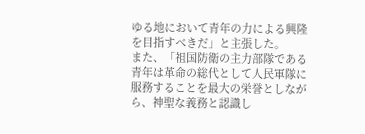ゆる地において青年の力による興隆を目指すべきだ」と主張した。
また、「祖国防衛の主力部隊である青年は革命の総代として人民軍隊に服務することを最大の栄誉としながら、神聖な義務と認識し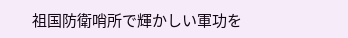祖国防衛哨所で輝かしい軍功を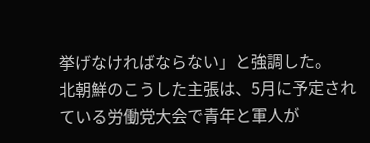挙げなければならない」と強調した。
北朝鮮のこうした主張は、5月に予定されている労働党大会で青年と軍人が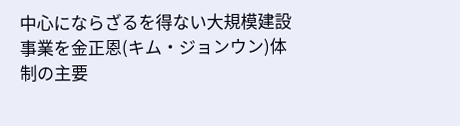中心にならざるを得ない大規模建設事業を金正恩(キム・ジョンウン)体制の主要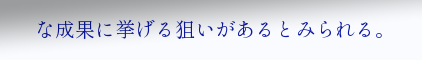な成果に挙げる狙いがあるとみられる。